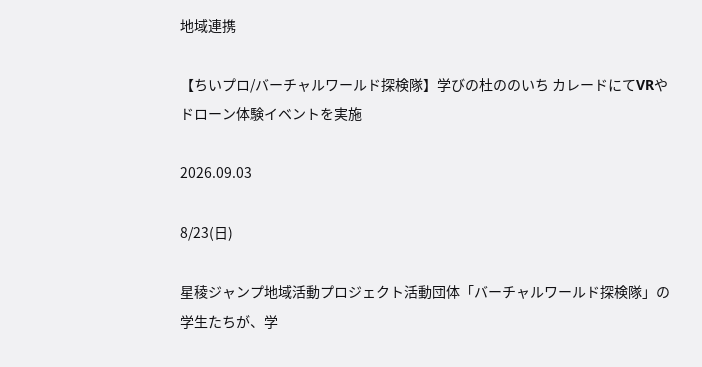地域連携

【ちいプロ/バーチャルワールド探検隊】学びの杜ののいち カレードにてVRやドローン体験イベントを実施

2026.09.03

8/23(日)

星稜ジャンプ地域活動プロジェクト活動団体「バーチャルワールド探検隊」の学生たちが、学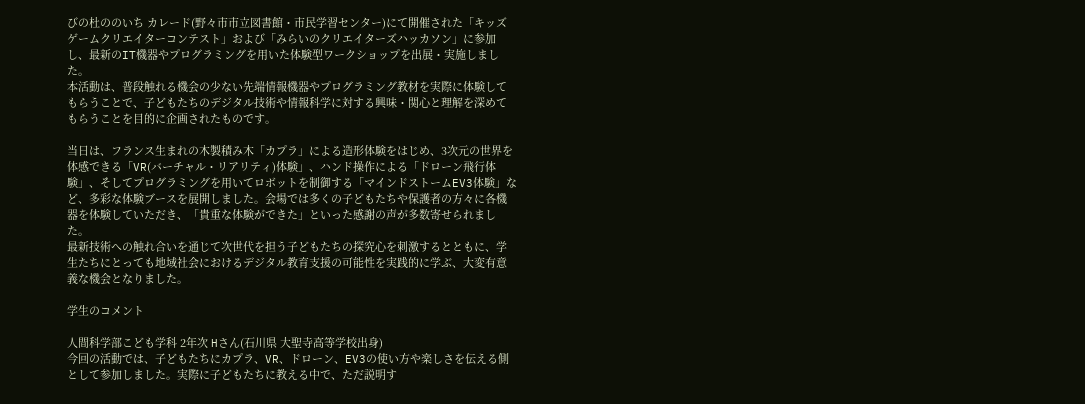びの杜ののいち カレード(野々市市立図書館・市民学習センター)にて開催された「キッズゲームクリエイターコンテスト」および「みらいのクリエイターズハッカソン」に参加し、最新のIT機器やプログラミングを用いた体験型ワークショップを出展・実施しました。
本活動は、普段触れる機会の少ない先端情報機器やプログラミング教材を実際に体験してもらうことで、子どもたちのデジタル技術や情報科学に対する興味・関心と理解を深めてもらうことを目的に企画されたものです。

当日は、フランス生まれの木製積み木「カプラ」による造形体験をはじめ、3次元の世界を体感できる「VR(バーチャル・リアリティ)体験」、ハンド操作による「ドローン飛行体験」、そしてプログラミングを用いてロボットを制御する「マインドストームEV3体験」など、多彩な体験ブースを展開しました。会場では多くの子どもたちや保護者の方々に各機器を体験していただき、「貴重な体験ができた」といった感謝の声が多数寄せられました。
最新技術への触れ合いを通じて次世代を担う子どもたちの探究心を刺激するとともに、学生たちにとっても地域社会におけるデジタル教育支援の可能性を実践的に学ぶ、大変有意義な機会となりました。

学生のコメント

人間科学部こども学科 2年次 Hさん(石川県 大聖寺高等学校出身)
今回の活動では、子どもたちにカプラ、VR、ドローン、EV3の使い方や楽しさを伝える側として参加しました。実際に子どもたちに教える中で、ただ説明す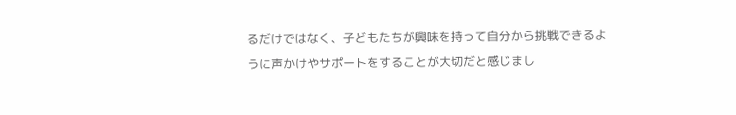るだけではなく、子どもたちが興味を持って自分から挑戦できるように声かけやサポートをすることが大切だと感じまし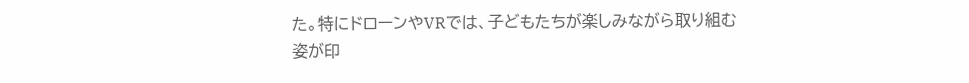た。特にドローンやVRでは、子どもたちが楽しみながら取り組む姿が印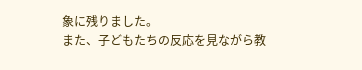象に残りました。
また、子どもたちの反応を見ながら教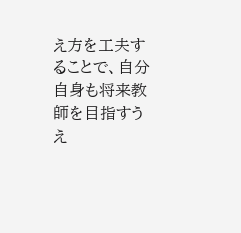え方を工夫することで、自分自身も将来教師を目指すうえ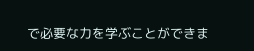で必要な力を学ぶことができま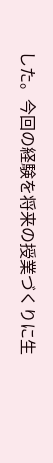した。今回の経験を将来の授業づくりに生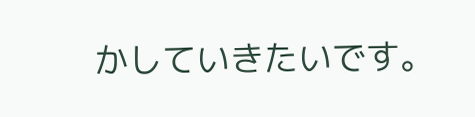かしていきたいです。